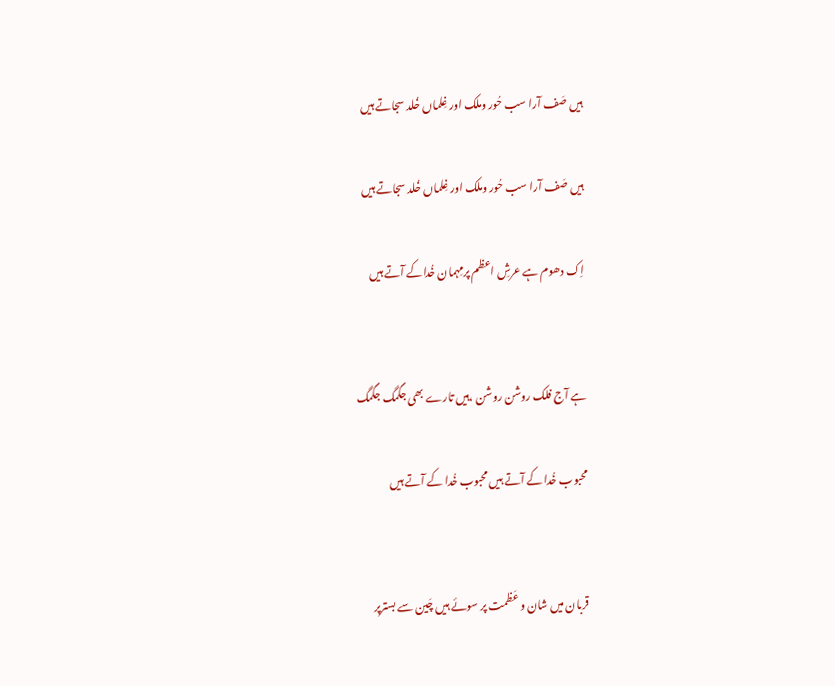ہیں صَف آرا سب حُور وملک اور غِلماں خُلد سجاتے ہیں

ہیں صَف آرا سب حُور وملک اور غِلماں خُلد سجاتے ہیں

اِک دھوم ہے عرشِ اعظم پرمِہمان خُداکے آتے ہیں


ہے آج فلک روشن روشن ،ہیں تارے بھی جگمگ جگمگ

محبوب خُدا کے آتے ہیں محبوب خُدا کے آتے ہیں


قربان میں شان و عَظمت پر سوئے ہیں چَین سے بسترپر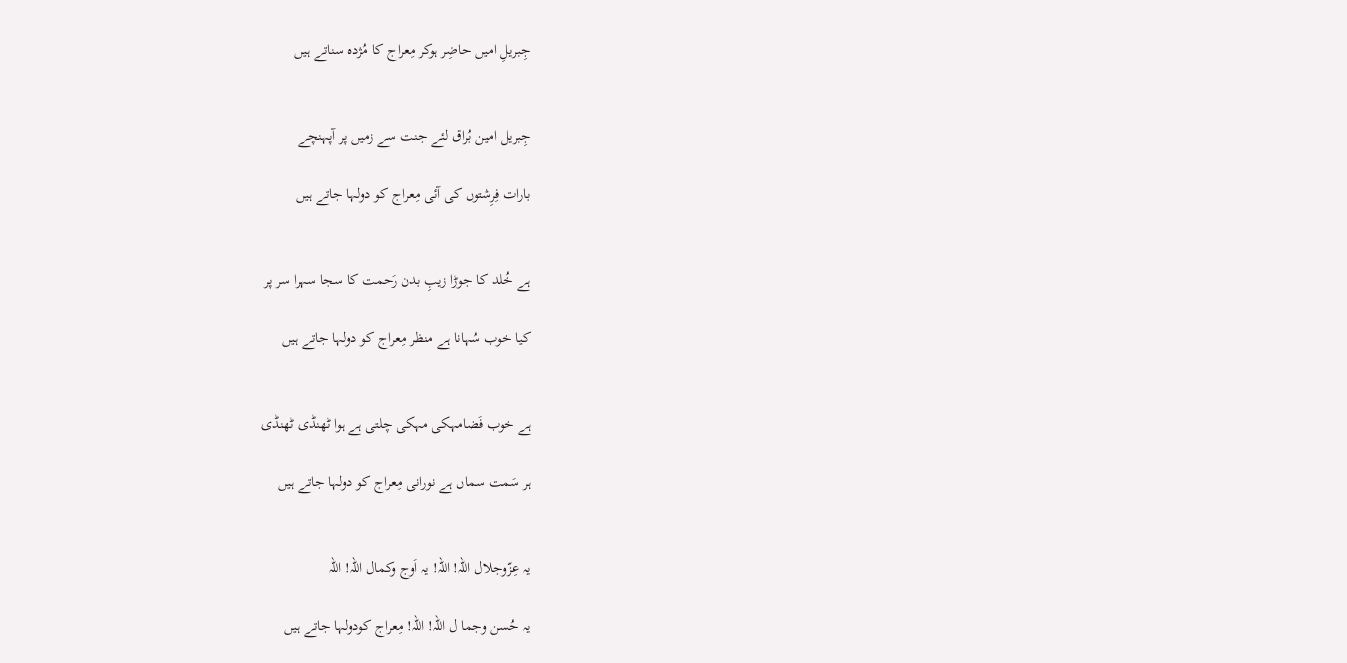جِبریلِ امیں حاضِر ہوکر مِعراج کا مُژدہ سناتے ہیں


جِبریل امین بُراق لئے جنت سے زمیں پر آپہنچے

بارات فِرِشتوں کی آئی مِعراج کو دولہا جاتے ہیں


ہے خُلد کا جوڑا زیبِ بدن رَحمت کا سجا سہرا سر پر

کیا خوب سُہانا ہے منظر مِعراج کو دولہا جاتے ہیں


ہے خوب فَضامہکی مہکی چلتی ہے ہوا ٹھنڈی ٹھنڈی

ہر سَمت سماں ہے نورانی مِعراج کو دولہا جاتے ہیں


یہ عِزّوجلال اللہ! اللہ! یہ اَوج وکمال اللہ! اللہ

یہ حُسن وجما ل اللہ! اللہ! مِعراج کودولہا جاتے ہیں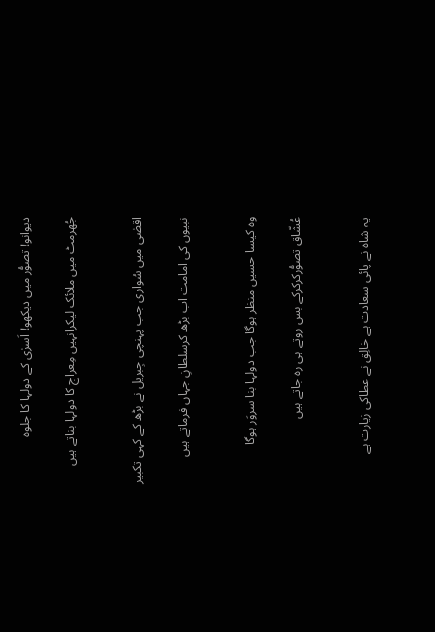دیوانو! تصوُّر میں دیکھو! اَسرٰی کے دولہا کا جلوہ

جُھرمٹ میں ملائک لیکرانہیں مِعراج کا دولہا بناتے ہیں


اقصٰی میں سُواری جب پہنچی جِبریل نے بڑھ کے کہی تکبیر

نبیوں کی امامت اب بڑھ کرسلطانِ جہاں فرماتے ہیں


وہ کیسا حسیں منظر ہوگا جب دولہا بنا سروَر ہوگا

عُشّاق تصوُّرکرکرکے بس روتے ہی رہ جاتے ہیں


یہ شاہ نے پائی سعادت ہے خالِق نے عطاکی زیارت ہے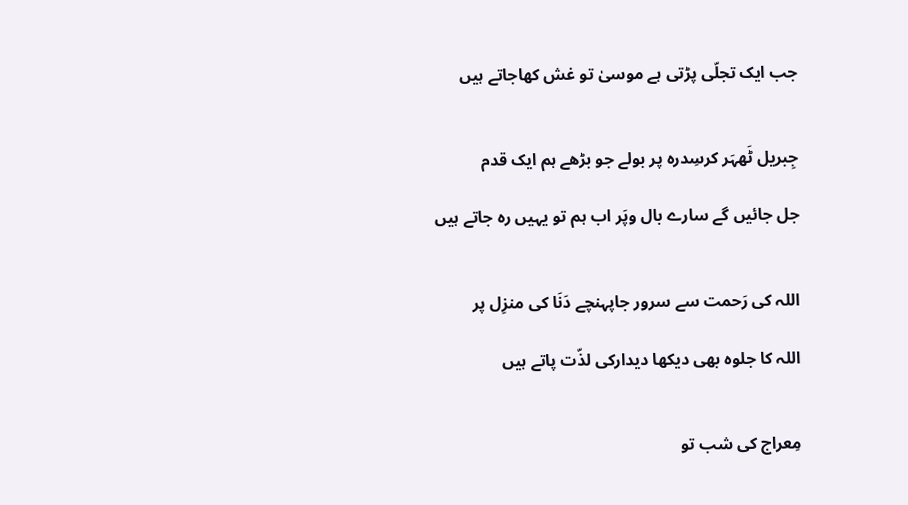جب ایک تجلّی پڑتی ہے موسیٰ تو غش کھاجاتے ہیں


جِبریل ٹَھہَر کرسِدرہ پر بولے جو بڑھے ہم ایک قدم

جل جائیں گے سارے بال وپَر اب ہم تو یہیں رہ جاتے ہیں


اللہ کی رَحمت سے سرور جاپہنچے دَنَا کی منزِل پر

اللہ کا جلوہ بھی دیکھا دیدارکی لذّت پاتے ہیں


مِعراج کی شب تو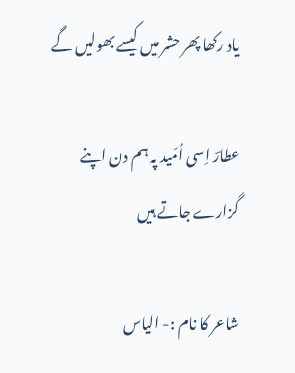یاد رکھا پھر حشر میں کیسے بھولیں گے

عطارؔ اِسی اُمّید پہ ہم دن اپنے گزارے جاتے ہیں

شاعر کا نام :- الیاس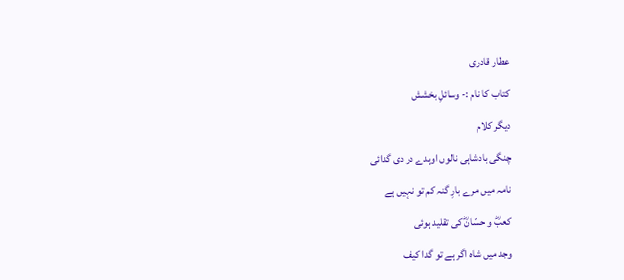عطار قادری

کتاب کا نام :- وسائلِ بخشش

دیگر کلام

چنگی بادشاہی نالوں اوہدے در دی گدائی

نامہ میں مرے بارِ گنہ کم تو نہیں ہے

کعبؓ و حسّانؓ کی تقلید ہوئی

وجد میں شاہ اگر ہے تو گدا کیف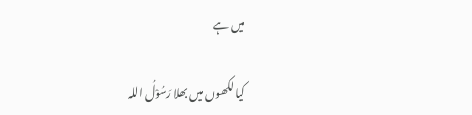میں ہے

کیا لکھوں میں بھلا رَسُوْلُ اللہ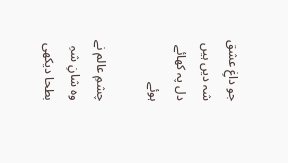جو داغِ عشق شہ دیں ہیں دل پہ کھائے ہوئے

چشمِ عالم نے وہ شانِ شہِ بطحا دیکھی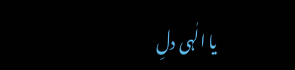یا الٰہی دلِ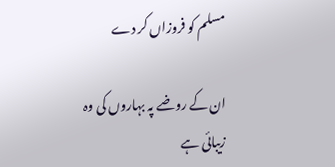مسلم کو فروزاں کر دے

ان کے روضے پہ بہاروں کی وہ زیبائی ہے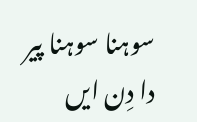سوہنا سوہنا پیر دا دِن ایں